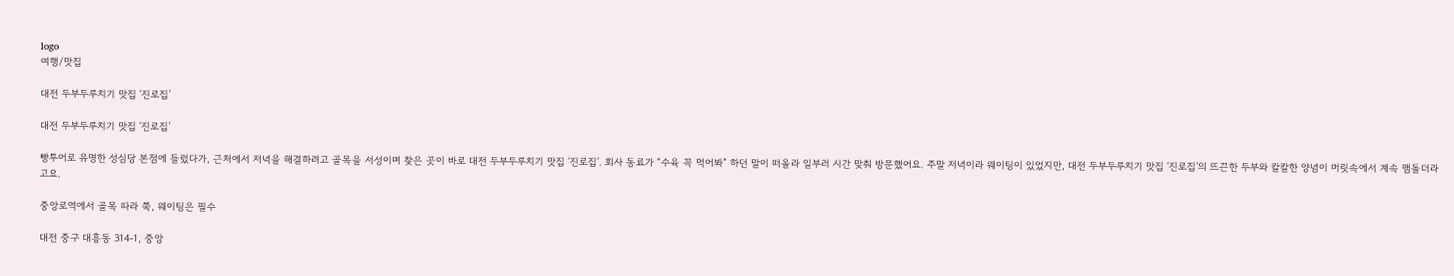logo
여행/맛집

대전 두부두루치기 맛집 ‘진로집’

대전 두부두루치기 맛집 ‘진로집’

빵투어로 유명한 성심당 본점에 들렀다가, 근처에서 저녁을 해결하려고 골목을 서성이며 찾은 곳이 바로 대전 두부두루치기 맛집 ‘진로집’. 회사 동료가 “수육 꼭 먹어봐” 하던 말이 떠올라 일부러 시간 맞춰 방문했어요. 주말 저녁이라 웨이팅이 있었지만, 대전 두부두루치기 맛집 ‘진로집’의 뜨끈한 두부와 칼칼한 양념이 머릿속에서 계속 맴돌더라고요.

중앙로역에서 골목 따라 쭉, 웨이팅은 필수

대전 중구 대흥동 314-1, 중앙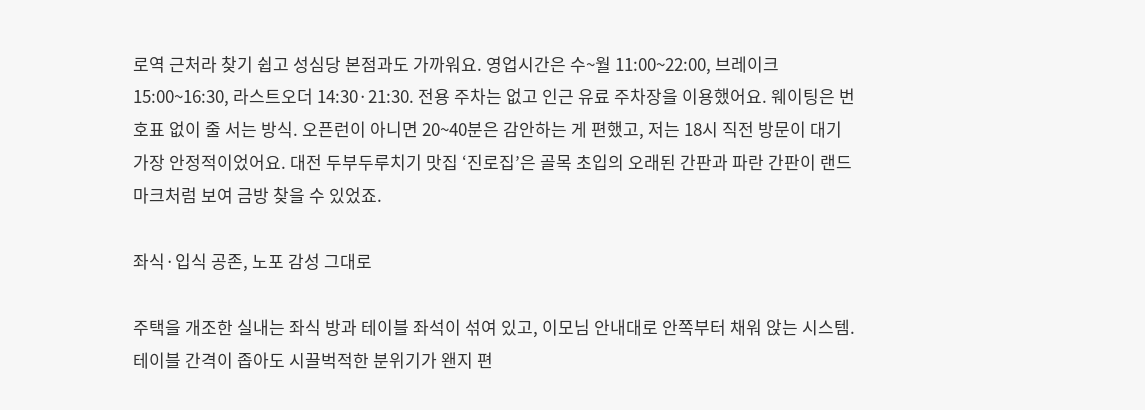로역 근처라 찾기 쉽고 성심당 본점과도 가까워요. 영업시간은 수~월 11:00~22:00, 브레이크 15:00~16:30, 라스트오더 14:30·21:30. 전용 주차는 없고 인근 유료 주차장을 이용했어요. 웨이팅은 번호표 없이 줄 서는 방식. 오픈런이 아니면 20~40분은 감안하는 게 편했고, 저는 18시 직전 방문이 대기 가장 안정적이었어요. 대전 두부두루치기 맛집 ‘진로집’은 골목 초입의 오래된 간판과 파란 간판이 랜드마크처럼 보여 금방 찾을 수 있었죠.

좌식·입식 공존, 노포 감성 그대로

주택을 개조한 실내는 좌식 방과 테이블 좌석이 섞여 있고, 이모님 안내대로 안쪽부터 채워 앉는 시스템. 테이블 간격이 좁아도 시끌벅적한 분위기가 왠지 편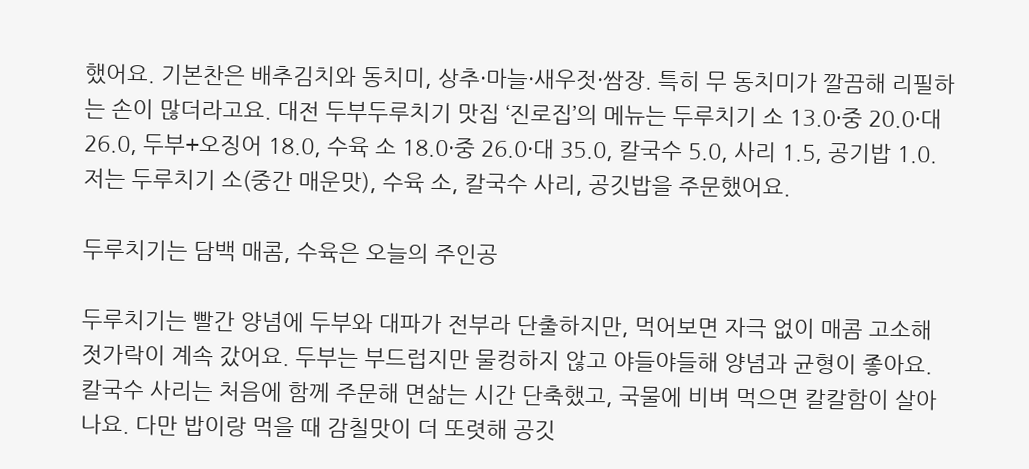했어요. 기본찬은 배추김치와 동치미, 상추·마늘·새우젓·쌈장. 특히 무 동치미가 깔끔해 리필하는 손이 많더라고요. 대전 두부두루치기 맛집 ‘진로집’의 메뉴는 두루치기 소 13.0·중 20.0·대 26.0, 두부+오징어 18.0, 수육 소 18.0·중 26.0·대 35.0, 칼국수 5.0, 사리 1.5, 공기밥 1.0. 저는 두루치기 소(중간 매운맛), 수육 소, 칼국수 사리, 공깃밥을 주문했어요.

두루치기는 담백 매콤, 수육은 오늘의 주인공

두루치기는 빨간 양념에 두부와 대파가 전부라 단출하지만, 먹어보면 자극 없이 매콤 고소해 젓가락이 계속 갔어요. 두부는 부드럽지만 물컹하지 않고 야들야들해 양념과 균형이 좋아요. 칼국수 사리는 처음에 함께 주문해 면삶는 시간 단축했고, 국물에 비벼 먹으면 칼칼함이 살아나요. 다만 밥이랑 먹을 때 감칠맛이 더 또렷해 공깃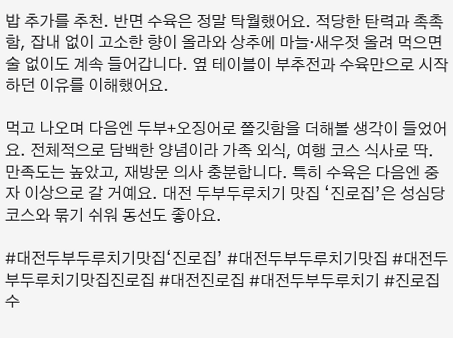밥 추가를 추천. 반면 수육은 정말 탁월했어요. 적당한 탄력과 촉촉함, 잡내 없이 고소한 향이 올라와 상추에 마늘·새우젓 올려 먹으면 술 없이도 계속 들어갑니다. 옆 테이블이 부추전과 수육만으로 시작하던 이유를 이해했어요.

먹고 나오며 다음엔 두부+오징어로 쫄깃함을 더해볼 생각이 들었어요. 전체적으로 담백한 양념이라 가족 외식, 여행 코스 식사로 딱. 만족도는 높았고, 재방문 의사 충분합니다. 특히 수육은 다음엔 중자 이상으로 갈 거예요. 대전 두부두루치기 맛집 ‘진로집’은 성심당 코스와 묶기 쉬워 동선도 좋아요.

#대전두부두루치기맛집‘진로집’ #대전두부두루치기맛집 #대전두부두루치기맛집진로집 #대전진로집 #대전두부두루치기 #진로집수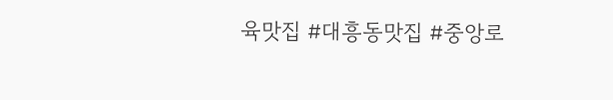육맛집 #대흥동맛집 #중앙로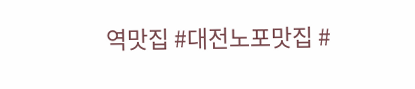역맛집 #대전노포맛집 #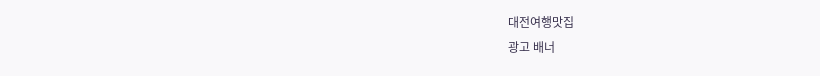대전여행맛집
광고 배너